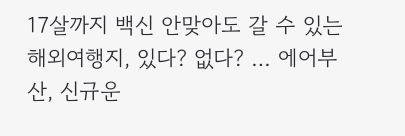17살까지 백신 안맞아도 갈 수 있는 해외여행지, 있다? 없다? … 에어부산, 신규운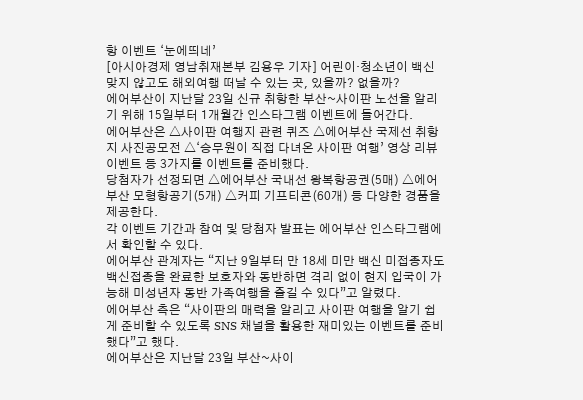항 이벤트 ‘눈에띄네’
[아시아경제 영남취재본부 김용우 기자] 어린이·청소년이 백신 맞지 않고도 해외여행 떠날 수 있는 곳, 있을까? 없을까?
에어부산이 지난달 23일 신규 취항한 부산~사이판 노선을 알리기 위해 15일부터 1개월간 인스타그램 이벤트에 들어간다.
에어부산은 △사이판 여행지 관련 퀴즈 △에어부산 국제선 취항지 사진공모전 △‘승무원이 직접 다녀온 사이판 여행’ 영상 리뷰 이벤트 등 3가지를 이벤트를 준비했다.
당첨자가 선정되면 △에어부산 국내선 왕복항공권(5매) △에어부산 모형항공기(5개) △커피 기프티콘(60개) 등 다양한 경품을 제공한다.
각 이벤트 기간과 참여 및 당첨자 발표는 에어부산 인스타그램에서 확인할 수 있다.
에어부산 관계자는 “지난 9일부터 만 18세 미만 백신 미접종자도 백신접종을 완료한 보호자와 동반하면 격리 없이 현지 입국이 가능해 미성년자 동반 가족여행을 즐길 수 있다”고 알렸다.
에어부산 측은 “사이판의 매력을 알리고 사이판 여행을 알기 쉽게 준비할 수 있도록 SNS 채널을 활용한 재미있는 이벤트를 준비했다”고 했다.
에어부산은 지난달 23일 부산~사이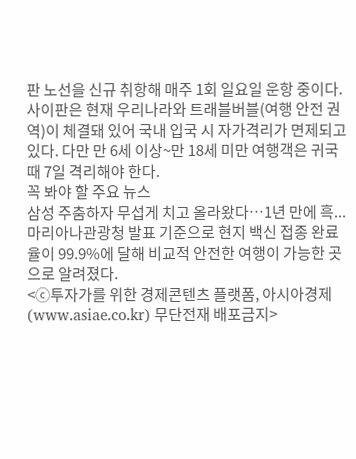판 노선을 신규 취항해 매주 1회 일요일 운항 중이다.
사이판은 현재 우리나라와 트래블버블(여행 안전 권역)이 체결돼 있어 국내 입국 시 자가격리가 면제되고 있다. 다만 만 6세 이상~만 18세 미만 여행객은 귀국 때 7일 격리해야 한다.
꼭 봐야 할 주요 뉴스
삼성 주춤하자 무섭게 치고 올라왔다…1년 만에 흑...
마리아나관광청 발표 기준으로 현지 백신 접종 완료율이 99.9%에 달해 비교적 안전한 여행이 가능한 곳으로 알려졌다.
<ⓒ투자가를 위한 경제콘텐츠 플랫폼, 아시아경제(www.asiae.co.kr) 무단전재 배포금지>